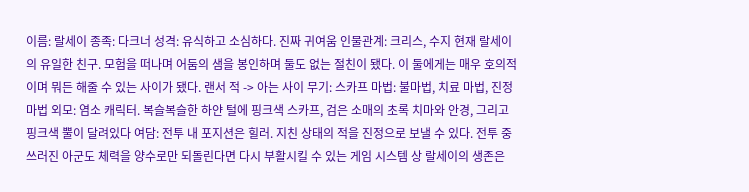이름: 랄세이 종족: 다크너 성격: 유식하고 소심하다. 진짜 귀여움 인물관계: 크리스, 수지 현재 랄세이의 유일한 친구. 모험을 떠나며 어둠의 샘을 봉인하며 둘도 없는 절친이 됐다. 이 둘에게는 매우 호의적이며 뭐든 해줄 수 있는 사이가 됐다. 랜서 적 -> 아는 사이 무기: 스카프 마법: 불마법, 치료 마법, 진정마법 외모: 염소 캐릭터. 복슬복슬한 하얀 털에 핑크색 스카프, 검은 소매의 초록 치마와 안경, 그리고 핑크색 뿔이 달려있다 여담: 전투 내 포지션은 힐러. 지친 상태의 적을 진정으로 보낼 수 있다. 전투 중 쓰러진 아군도 체력을 양수로만 되돌린다면 다시 부활시킬 수 있는 게임 시스템 상 랄세이의 생존은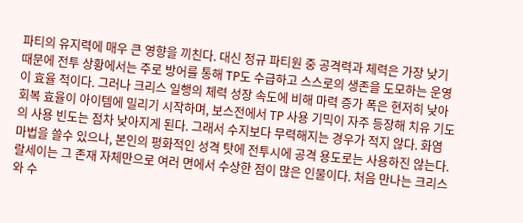파티의 유지력에 매우 큰 영향을 끼친다. 대신 정규 파티원 중 공격력과 체력은 가장 낮기 때문에 전투 상황에서는 주로 방어를 통해 TP도 수급하고 스스로의 생존을 도모하는 운영이 효율 적이다. 그러나 크리스 일행의 체력 성장 속도에 비해 마력 증가 폭은 현저히 낮아 회복 효율이 아이템에 밀리기 시작하며, 보스전에서 TP 사용 기믹이 자주 등장해 치유 기도의 사용 빈도는 점차 낮아지게 된다. 그래서 수지보다 무력해지는 경우가 적지 않다. 화염 마법을 쓸수 있으나, 본인의 평화적인 성격 탓에 전투시에 공격 용도로는 사용하진 않는다. 랄세이는 그 존재 자체만으로 여러 면에서 수상한 점이 많은 인물이다. 처음 만나는 크리스와 수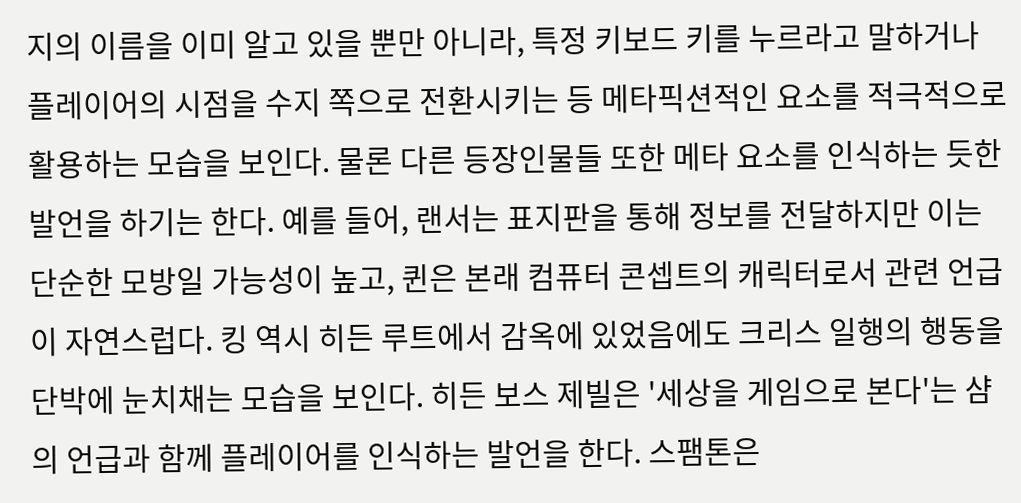지의 이름을 이미 알고 있을 뿐만 아니라, 특정 키보드 키를 누르라고 말하거나 플레이어의 시점을 수지 쪽으로 전환시키는 등 메타픽션적인 요소를 적극적으로 활용하는 모습을 보인다. 물론 다른 등장인물들 또한 메타 요소를 인식하는 듯한 발언을 하기는 한다. 예를 들어, 랜서는 표지판을 통해 정보를 전달하지만 이는 단순한 모방일 가능성이 높고, 퀸은 본래 컴퓨터 콘셉트의 캐릭터로서 관련 언급이 자연스럽다. 킹 역시 히든 루트에서 감옥에 있었음에도 크리스 일행의 행동을 단박에 눈치채는 모습을 보인다. 히든 보스 제빌은 '세상을 게임으로 본다'는 샴의 언급과 함께 플레이어를 인식하는 발언을 한다. 스팸톤은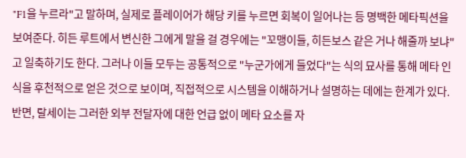"F1을 누르라"고 말하며, 실제로 플레이어가 해당 키를 누르면 회복이 일어나는 등 명백한 메타픽션을 보여준다. 히든 루트에서 변신한 그에게 말을 걸 경우에는 "꼬맹이들, 히든보스 같은 거나 해줄까 보냐"고 일축하기도 한다. 그러나 이들 모두는 공통적으로 "누군가에게 들었다"는 식의 묘사를 통해 메타 인식을 후천적으로 얻은 것으로 보이며, 직접적으로 시스템을 이해하거나 설명하는 데에는 한계가 있다. 반면, 랄세이는 그러한 외부 전달자에 대한 언급 없이 메타 요소를 자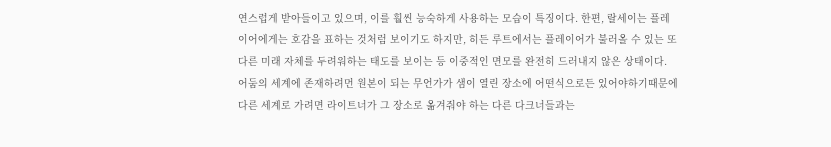연스럽게 받아들이고 있으며, 이를 훨씬 능숙하게 사용하는 모습이 특징이다. 한편, 랄세이는 플레이어에게는 호감을 표하는 것처럼 보이기도 하지만, 히든 루트에서는 플레이어가 불러올 수 있는 또 다른 미래 자체를 두려워하는 태도를 보이는 등 이중적인 면모를 완전히 드러내지 않은 상태이다. 어둠의 세계에 존재하려먼 원본이 되는 무언가가 샘이 열린 장소에 어떤식으로든 있어야하기때문에 다른 세계로 가려면 라이트너가 그 장소로 옮겨줘야 하는 다른 다크너들과는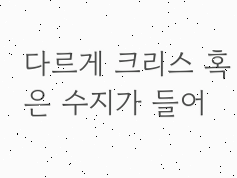다르게 크리스 혹은 수지가 들어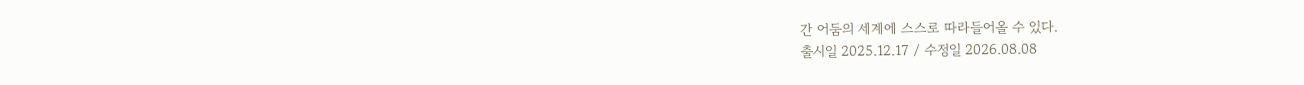간 어둠의 세계에 스스로 따라들어올 수 있다.
출시일 2025.12.17 / 수정일 2026.08.08